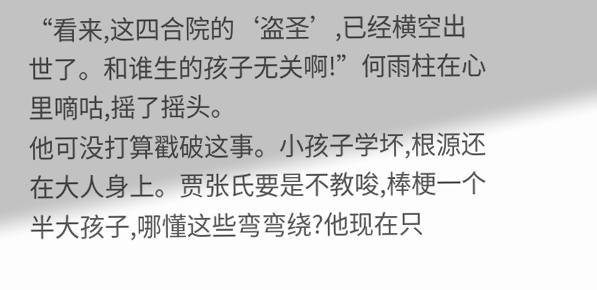“看来,这四合院的‘盗圣’,已经横空出世了。和谁生的孩子无关啊!”何雨柱在心里嘀咕,摇了摇头。
他可没打算戳破这事。小孩子学坏,根源还在大人身上。贾张氏要是不教唆,棒梗一个半大孩子,哪懂这些弯弯绕?他现在只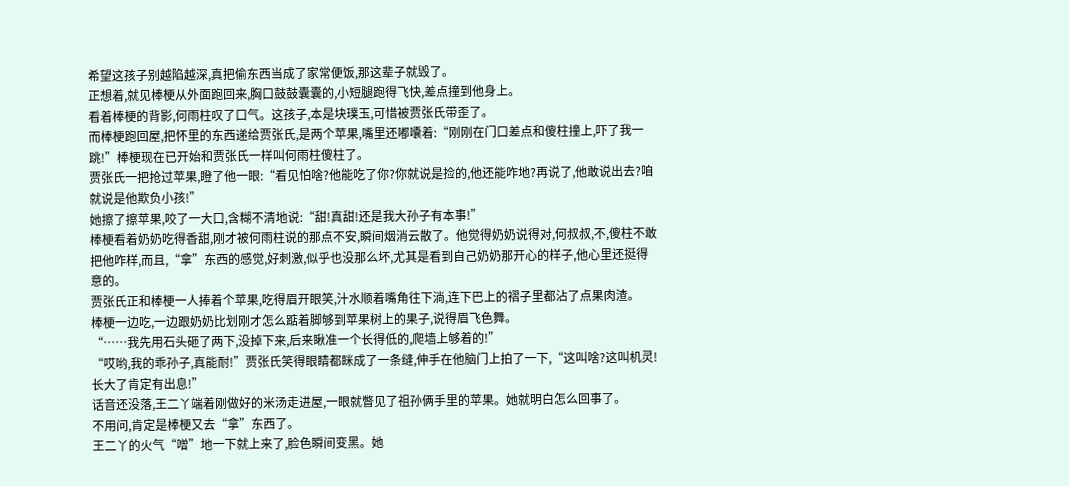希望这孩子别越陷越深,真把偷东西当成了家常便饭,那这辈子就毁了。
正想着,就见棒梗从外面跑回来,胸口鼓鼓囊囊的,小短腿跑得飞快,差点撞到他身上。
看着棒梗的背影,何雨柱叹了口气。这孩子,本是块璞玉,可惜被贾张氏带歪了。
而棒梗跑回屋,把怀里的东西递给贾张氏,是两个苹果,嘴里还嘟囔着:“刚刚在门口差点和傻柱撞上,吓了我一跳!”棒梗现在已开始和贾张氏一样叫何雨柱傻柱了。
贾张氏一把抢过苹果,瞪了他一眼:“看见怕啥?他能吃了你?你就说是捡的,他还能咋地?再说了,他敢说出去?咱就说是他欺负小孩!”
她擦了擦苹果,咬了一大口,含糊不清地说:“甜!真甜!还是我大孙子有本事!”
棒梗看着奶奶吃得香甜,刚才被何雨柱说的那点不安,瞬间烟消云散了。他觉得奶奶说得对,何叔叔,不,傻柱不敢把他咋样,而且,“拿”东西的感觉,好刺激,似乎也没那么坏,尤其是看到自己奶奶那开心的样子,他心里还挺得意的。
贾张氏正和棒梗一人捧着个苹果,吃得眉开眼笑,汁水顺着嘴角往下淌,连下巴上的褶子里都沾了点果肉渣。
棒梗一边吃,一边跟奶奶比划刚才怎么踮着脚够到苹果树上的果子,说得眉飞色舞。
“……我先用石头砸了两下,没掉下来,后来瞅准一个长得低的,爬墙上够着的!”
“哎哟,我的乖孙子,真能耐!”贾张氏笑得眼睛都眯成了一条缝,伸手在他脑门上拍了一下,“这叫啥?这叫机灵!长大了肯定有出息!”
话音还没落,王二丫端着刚做好的米汤走进屋,一眼就瞥见了祖孙俩手里的苹果。她就明白怎么回事了。
不用问,肯定是棒梗又去“拿”东西了。
王二丫的火气“噌”地一下就上来了,脸色瞬间变黑。她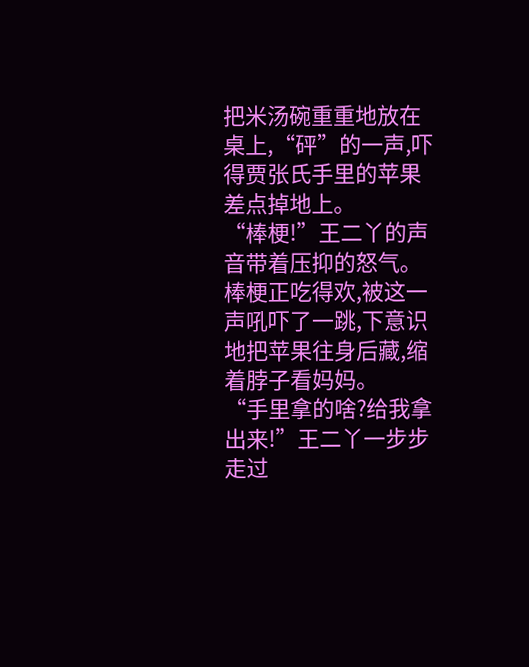把米汤碗重重地放在桌上,“砰”的一声,吓得贾张氏手里的苹果差点掉地上。
“棒梗!”王二丫的声音带着压抑的怒气。
棒梗正吃得欢,被这一声吼吓了一跳,下意识地把苹果往身后藏,缩着脖子看妈妈。
“手里拿的啥?给我拿出来!”王二丫一步步走过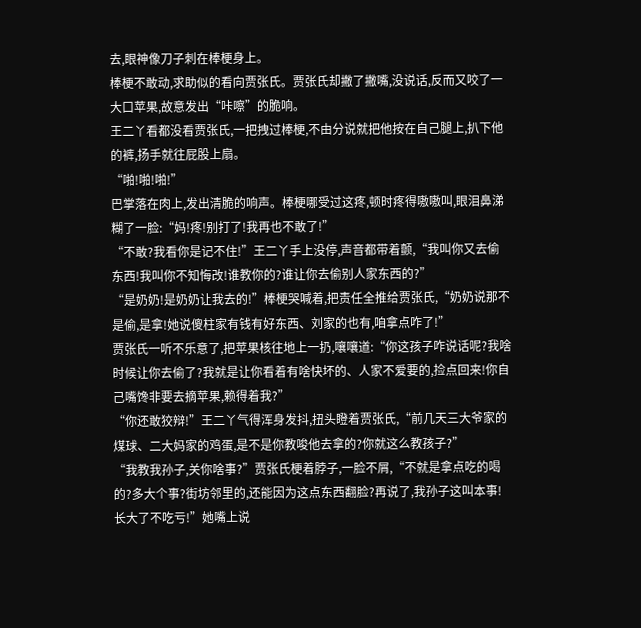去,眼神像刀子刺在棒梗身上。
棒梗不敢动,求助似的看向贾张氏。贾张氏却撇了撇嘴,没说话,反而又咬了一大口苹果,故意发出“咔嚓”的脆响。
王二丫看都没看贾张氏,一把拽过棒梗,不由分说就把他按在自己腿上,扒下他的裤,扬手就往屁股上扇。
“啪!啪!啪!”
巴掌落在肉上,发出清脆的响声。棒梗哪受过这疼,顿时疼得嗷嗷叫,眼泪鼻涕糊了一脸:“妈!疼!别打了!我再也不敢了!”
“不敢?我看你是记不住!”王二丫手上没停,声音都带着颤,“我叫你又去偷东西!我叫你不知悔改!谁教你的?谁让你去偷别人家东西的?”
“是奶奶!是奶奶让我去的!”棒梗哭喊着,把责任全推给贾张氏,“奶奶说那不是偷,是拿!她说傻柱家有钱有好东西、刘家的也有,咱拿点咋了!”
贾张氏一听不乐意了,把苹果核往地上一扔,嚷嚷道:“你这孩子咋说话呢?我啥时候让你去偷了?我就是让你看着有啥快坏的、人家不爱要的,捡点回来!你自己嘴馋非要去摘苹果,赖得着我?”
“你还敢狡辩!”王二丫气得浑身发抖,扭头瞪着贾张氏,“前几天三大爷家的煤球、二大妈家的鸡蛋,是不是你教唆他去拿的?你就这么教孩子?”
“我教我孙子,关你啥事?”贾张氏梗着脖子,一脸不屑,“不就是拿点吃的喝的?多大个事?街坊邻里的,还能因为这点东西翻脸?再说了,我孙子这叫本事!长大了不吃亏!”她嘴上说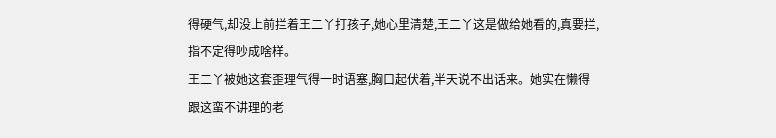得硬气,却没上前拦着王二丫打孩子,她心里清楚,王二丫这是做给她看的,真要拦,指不定得吵成啥样。
王二丫被她这套歪理气得一时语塞,胸口起伏着,半天说不出话来。她实在懒得跟这蛮不讲理的老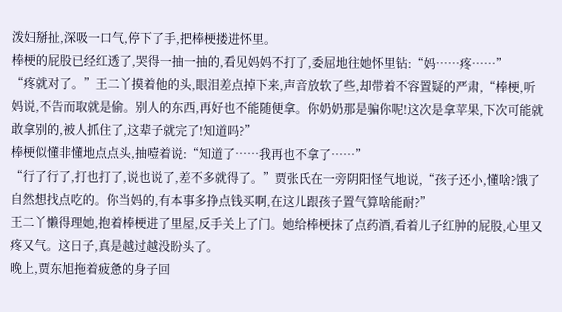泼妇掰扯,深吸一口气,停下了手,把棒梗搂进怀里。
棒梗的屁股已经红透了,哭得一抽一抽的,看见妈妈不打了,委屈地往她怀里钻:“妈……疼……”
“疼就对了。”王二丫摸着他的头,眼泪差点掉下来,声音放软了些,却带着不容置疑的严肃,“棒梗,听妈说,不告而取就是偷。别人的东西,再好也不能随便拿。你奶奶那是骗你呢!这次是拿苹果,下次可能就敢拿别的,被人抓住了,这辈子就完了!知道吗?”
棒梗似懂非懂地点点头,抽噎着说:“知道了……我再也不拿了……”
“行了行了,打也打了,说也说了,差不多就得了。”贾张氏在一旁阴阳怪气地说,“孩子还小,懂啥?饿了自然想找点吃的。你当妈的,有本事多挣点钱买啊,在这儿跟孩子置气算啥能耐?”
王二丫懒得理她,抱着棒梗进了里屋,反手关上了门。她给棒梗抹了点药酒,看着儿子红肿的屁股,心里又疼又气。这日子,真是越过越没盼头了。
晚上,贾东旭拖着疲惫的身子回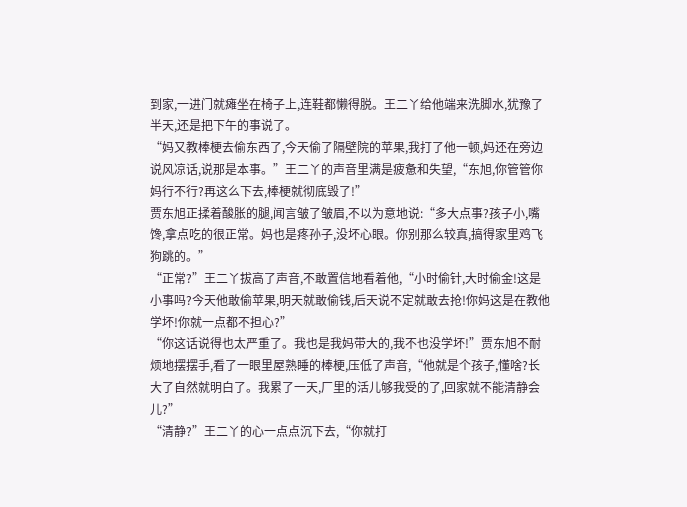到家,一进门就瘫坐在椅子上,连鞋都懒得脱。王二丫给他端来洗脚水,犹豫了半天,还是把下午的事说了。
“妈又教棒梗去偷东西了,今天偷了隔壁院的苹果,我打了他一顿,妈还在旁边说风凉话,说那是本事。”王二丫的声音里满是疲惫和失望,“东旭,你管管你妈行不行?再这么下去,棒梗就彻底毁了!”
贾东旭正揉着酸胀的腿,闻言皱了皱眉,不以为意地说:“多大点事?孩子小,嘴馋,拿点吃的很正常。妈也是疼孙子,没坏心眼。你别那么较真,搞得家里鸡飞狗跳的。”
“正常?”王二丫拔高了声音,不敢置信地看着他,“小时偷针,大时偷金!这是小事吗?今天他敢偷苹果,明天就敢偷钱,后天说不定就敢去抢!你妈这是在教他学坏!你就一点都不担心?”
“你这话说得也太严重了。我也是我妈带大的,我不也没学坏!”贾东旭不耐烦地摆摆手,看了一眼里屋熟睡的棒梗,压低了声音,“他就是个孩子,懂啥?长大了自然就明白了。我累了一天,厂里的活儿够我受的了,回家就不能清静会儿?”
“清静?”王二丫的心一点点沉下去,“你就打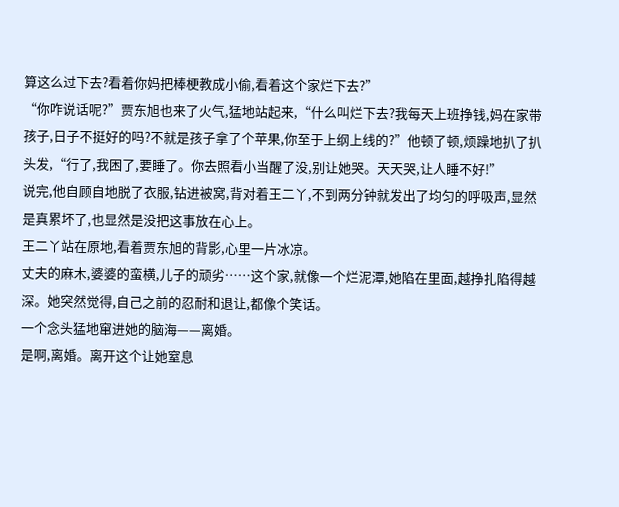算这么过下去?看着你妈把棒梗教成小偷,看着这个家烂下去?”
“你咋说话呢?”贾东旭也来了火气,猛地站起来,“什么叫烂下去?我每天上班挣钱,妈在家带孩子,日子不挺好的吗?不就是孩子拿了个苹果,你至于上纲上线的?”他顿了顿,烦躁地扒了扒头发,“行了,我困了,要睡了。你去照看小当醒了没,别让她哭。天天哭,让人睡不好!”
说完,他自顾自地脱了衣服,钻进被窝,背对着王二丫,不到两分钟就发出了均匀的呼吸声,显然是真累坏了,也显然是没把这事放在心上。
王二丫站在原地,看着贾东旭的背影,心里一片冰凉。
丈夫的麻木,婆婆的蛮横,儿子的顽劣……这个家,就像一个烂泥潭,她陷在里面,越挣扎陷得越深。她突然觉得,自己之前的忍耐和退让,都像个笑话。
一个念头猛地窜进她的脑海——离婚。
是啊,离婚。离开这个让她窒息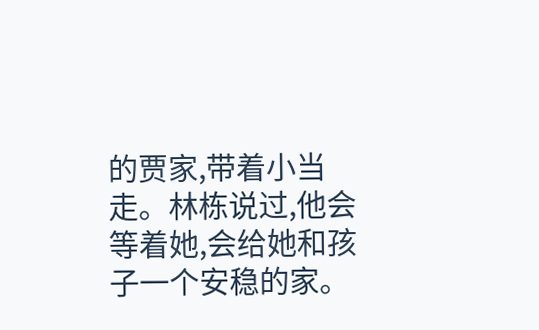的贾家,带着小当走。林栋说过,他会等着她,会给她和孩子一个安稳的家。